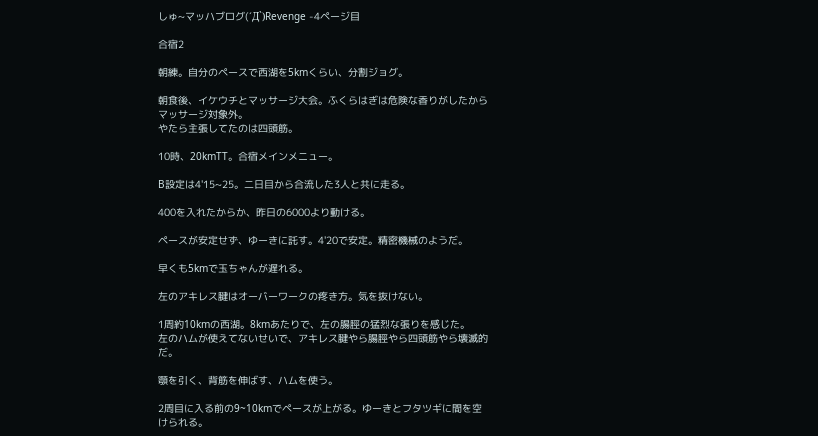しゅ~マッハブログ(´Д`)Revenge -4ページ目

合宿2

朝練。自分のペースで西湖を5kmくらい、分割ジョグ。

朝食後、イケウチとマッサージ大会。ふくらはぎは危険な香りがしたからマッサージ対象外。
やたら主張してたのは四頭筋。

10時、20kmTT。合宿メインメニュー。

B設定は4'15~25。二日目から合流した3人と共に走る。

400を入れたからか、昨日の6000より動ける。

ペースが安定せず、ゆーきに託す。4'20で安定。精密機械のようだ。

早くも5kmで玉ちゃんが遅れる。

左のアキレス腱はオーバーワークの疼き方。気を抜けない。

1周約10kmの西湖。8kmあたりで、左の腸脛の猛烈な張りを感じた。
左のハムが使えてないせいで、アキレス腱やら腸脛やら四頭筋やら壊滅的だ。

顎を引く、背筋を伸ばす、ハムを使う。

2周目に入る前の9~10kmでペースが上がる。ゆーきとフタツギに間を空けられる。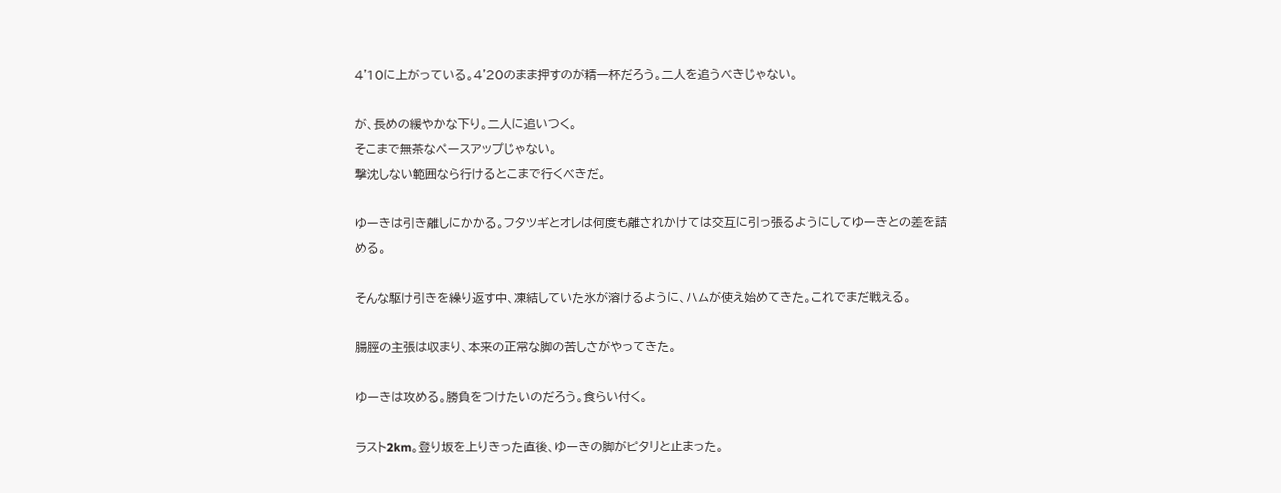4'10に上がっている。4'20のまま押すのが精一杯だろう。二人を追うべきじゃない。

が、長めの緩やかな下り。二人に追いつく。
そこまで無茶なペースアップじゃない。
撃沈しない範囲なら行けるとこまで行くべきだ。

ゆーきは引き離しにかかる。フタツギとオレは何度も離されかけては交互に引っ張るようにしてゆーきとの差を詰める。

そんな駆け引きを繰り返す中、凍結していた氷が溶けるように、ハムが使え始めてきた。これでまだ戦える。

腸脛の主張は収まり、本来の正常な脚の苦しさがやってきた。

ゆーきは攻める。勝負をつけたいのだろう。食らい付く。

ラスト2km。登り坂を上りきった直後、ゆーきの脚がピタリと止まった。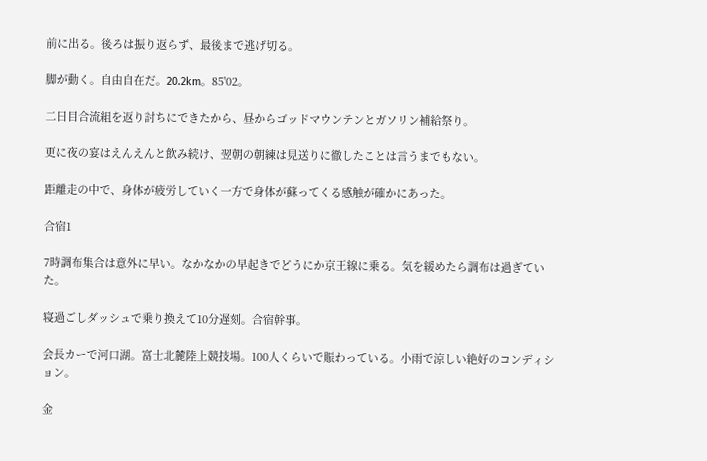前に出る。後ろは振り返らず、最後まで逃げ切る。

脚が動く。自由自在だ。20.2km。85'02。

二日目合流組を返り討ちにできたから、昼からゴッドマウンテンとガソリン補給祭り。

更に夜の宴はえんえんと飲み続け、翌朝の朝練は見送りに徹したことは言うまでもない。

距離走の中で、身体が疲労していく一方で身体が蘇ってくる感触が確かにあった。

合宿1

7時調布集合は意外に早い。なかなかの早起きでどうにか京王線に乗る。気を緩めたら調布は過ぎていた。

寝過ごしダッシュで乗り換えて10分遅刻。合宿幹事。

会長カーで河口湖。富士北麓陸上競技場。100人くらいで賑わっている。小雨で涼しい絶好のコンディション。

金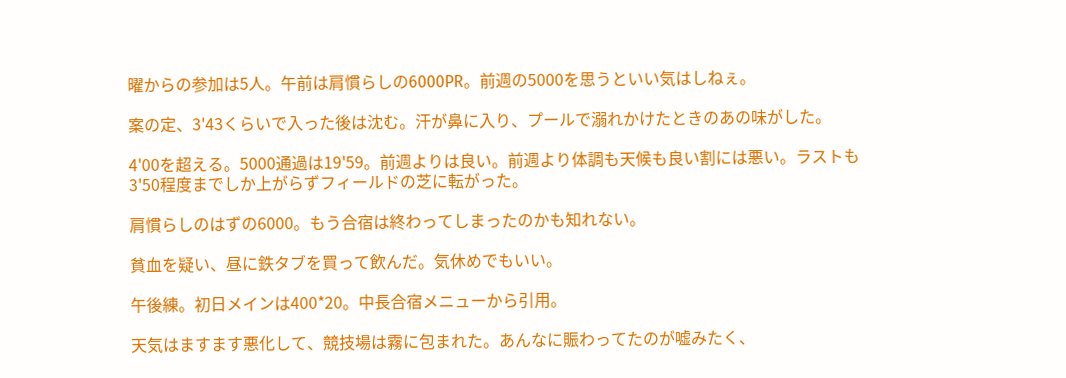曜からの参加は5人。午前は肩慣らしの6000PR。前週の5000を思うといい気はしねぇ。

案の定、3'43くらいで入った後は沈む。汗が鼻に入り、プールで溺れかけたときのあの味がした。

4'00を超える。5000通過は19'59。前週よりは良い。前週より体調も天候も良い割には悪い。ラストも3'50程度までしか上がらずフィールドの芝に転がった。

肩慣らしのはずの6000。もう合宿は終わってしまったのかも知れない。

貧血を疑い、昼に鉄タブを買って飲んだ。気休めでもいい。

午後練。初日メインは400*20。中長合宿メニューから引用。

天気はますます悪化して、競技場は霧に包まれた。あんなに賑わってたのが嘘みたく、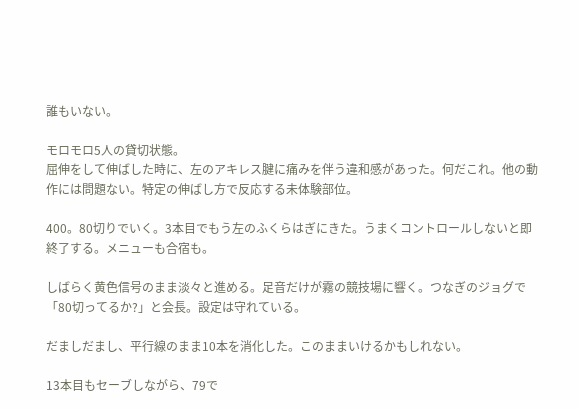誰もいない。

モロモロ5人の貸切状態。
屈伸をして伸ばした時に、左のアキレス腱に痛みを伴う違和感があった。何だこれ。他の動作には問題ない。特定の伸ばし方で反応する未体験部位。

400。80切りでいく。3本目でもう左のふくらはぎにきた。うまくコントロールしないと即終了する。メニューも合宿も。

しばらく黄色信号のまま淡々と進める。足音だけが霧の競技場に響く。つなぎのジョグで「80切ってるか?」と会長。設定は守れている。

だましだまし、平行線のまま10本を消化した。このままいけるかもしれない。

13本目もセーブしながら、79で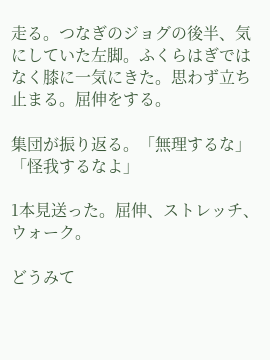走る。つなぎのジョグの後半、気にしていた左脚。ふくらはぎではなく膝に一気にきた。思わず立ち止まる。屈伸をする。

集団が振り返る。「無理するな」「怪我するなよ」

1本見送った。屈伸、ストレッチ、ウォーク。

どうみて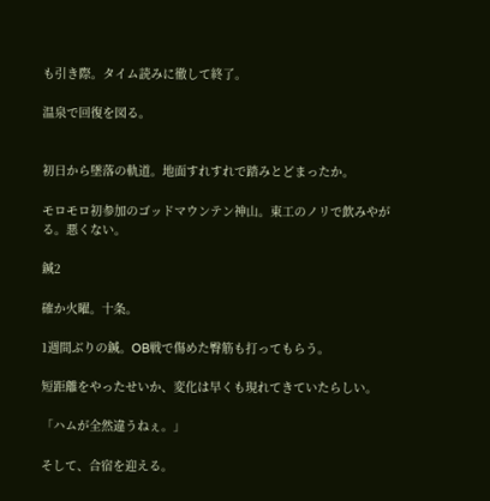も引き際。タイム読みに徹して終了。

温泉で回復を図る。


初日から墜落の軌道。地面すれすれで踏みとどまったか。

モロモロ初参加のゴッドマウンテン神山。東工のノリで飲みやがる。悪くない。

鍼2

確か火曜。十条。

1週間ぶりの鍼。OB戦で傷めた臀筋も打ってもらう。

短距離をやったせいか、変化は早くも現れてきていたらしい。

「ハムが全然違うねぇ。」

そして、合宿を迎える。